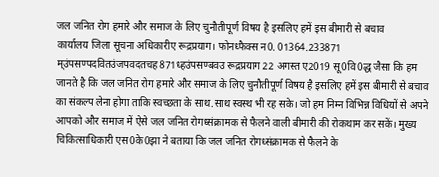जल जनित रोग हमारे और समाज के लिए चुनौतीपूर्ण विषय है इसलिए हमें इस बीमारी से बचाव
कार्यालय जिला सूचना अधिकारीए रूद्रप्रयाग। फोनध्फैक्स न0. 01364.233871 म्उंपसण्पदवितउंजपवदतचह871ध्हउंपसण्बवउ रूद्रप्रयाग 22 अगस्त ए2019 सू0वि0द्ध जैसा कि हम जानते है कि जल जनित रोग हमारे और समाज के लिए चुनौतीपूर्ण विषय है इसलिए हमें इस बीमारी से बचाव का संकल्प लेना होगा ताकि स्वच्छता के साथ.साथ स्वस्थ भी रह सके। जो हम निम्न विभिन्न विधियों से अपने आपको और समाज में ऐसे जल जनित रोगध्संक्रामक से फैलने वाली बीमारी की रोकथाम कर सकें। मुख्य चिकित्साधिकारी एस0के0झा ने बताया कि जल जनित रोगध्संक्रामक से फैलने के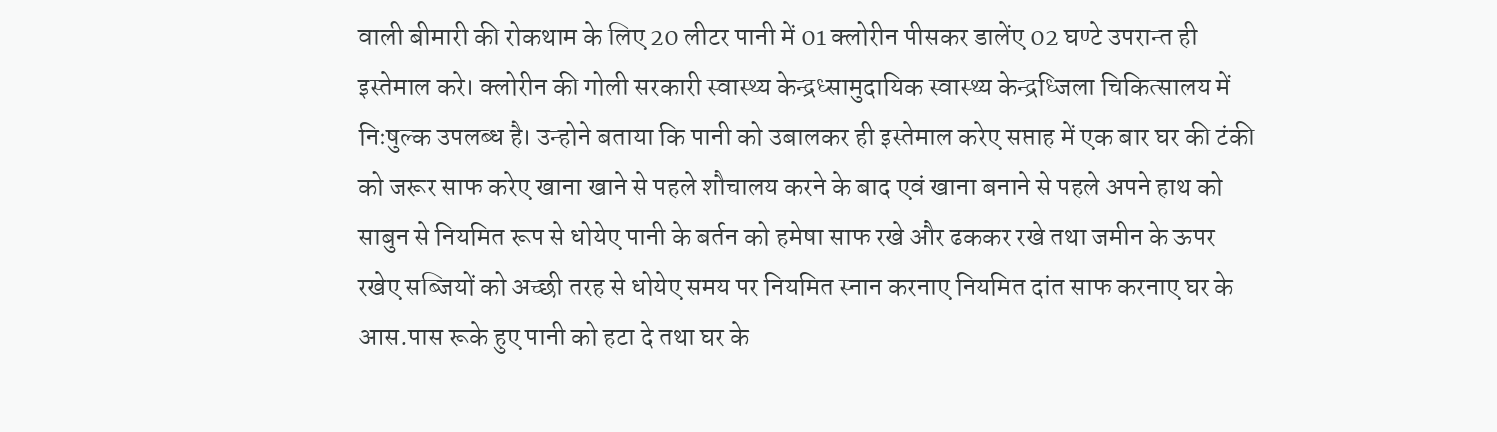वाली बीमारी की रोकथाम के लिए 20 लीटर पानी में 01 क्लोरीन पीसकर डालेंए 02 घण्टे उपरान्त ही इस्तेमाल करे। क्लोरीन की गोली सरकारी स्वास्थ्य केन्द्रध्सामुदायिक स्वास्थ्य केन्द्रध्जिला चिकित्सालय में निःषुल्क उपलब्ध है। उन्होने बताया कि पानी को उबालकर ही इस्तेमाल करेए सप्ताह में एक बार घर की टंकी को जरूर साफ करेए खाना खाने से पहले शौचालय करने के बाद एवं खाना बनाने से पहले अपने हाथ को साबुन से नियमित रूप से धोयेए पानी के बर्तन को हमेषा साफ रखे और ढककर रखे तथा जमीन के ऊपर रखेए सब्जियों को अच्छी तरह से धोयेए समय पर नियमित स्नान करनाए नियमित दांत साफ करनाए घर के आस.पास रूके हुए पानी को हटा दे तथा घर के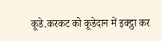कूडे.करकट को कूडेदान में इक्ट्ठा कर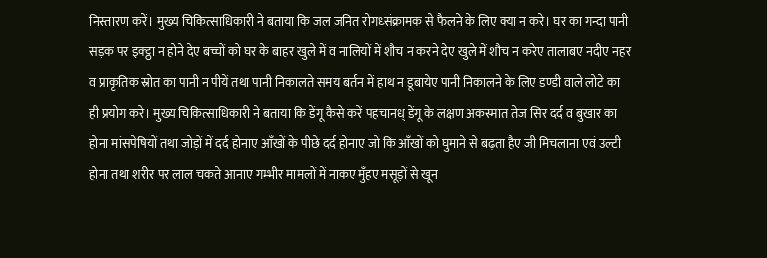निस्तारण करें। मुख्य चिकित्साधिकारी ने बताया कि जल जनित रोगध्संक्रामक से फैलने के लिए क्या न करे। घर का गन्दा पानी सड़क पर इक्ट्ठा न होने देए बच्चों को घर के बाहर खुले में व नालियों में शौच न करने देए खुले में शौच न करेए तालाबए नदीए नहर व प्राकृतिक स्रोत का पानी न पीयें तथा पानी निकालते समय बर्तन में हाथ न डूबायेए पानी निकालने के लिए डण्डी वाले लोटे का ही प्रयोग करे। मुख्य चिकित्साधिकारी ने बताया कि डेंगू कैसे करें पहचानध् डेंगू के लक्षण अकस्मात तेज सिर दर्द व बुखार का होना मांसपेषियों तथा जोड़ों में दर्द होनाए आँखों के पीछे दर्द होनाए जो कि आँखों को घुमाने से बढ़ता हैए जी मिचलाना एवं उल्टी होना तथा शरीर पर लाल चकते आनाए गम्भीर मामलों में नाकए मुँहए मसूड़ों से खून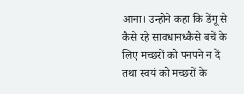आना। उन्होने कहा कि डेंगू से कैसे रहे सावधानध्कैसे बचें के लिए मच्छरों को पनपने न दें तथा स्वयं को मच्छरों के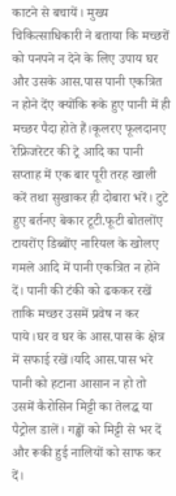काटने से बचायें। मुख्य चिकित्साधिकारी ने बताया कि मच्छरों को पनपने न देने के लिए उपाय घर और उसके आस.पास पानी एकत्रित न होने देंए क्योंकि रूके हुए पानी में ही मच्छर पैदा होते हैं।कूलरए फूलदानए रेफ्रिजरेटर की ट्रे आदि का पानी सप्ताह में एक बार पूरी तरह खाली करें तथा सुखाकर ही दोबारा भरें। टुटे हुए बर्तनए बेकार टूटी.फूटी बोतलोंए टायरोंए डिब्बोंए नारियल के खोलए गमले आदि में पानी एकत्रित न होने दें। पानी की टंकी को ढककर रखें ताकि मच्छर उसमें प्रवेष न कर पाये।घर व घर के आस.पास के क्षेत्र में सफाई रखें।यदि आस.पास भरे पानी को हटाना आसान न हो तो उसमें कैरोसिन मिट्टी का तेलद्ध या पैट्रोल डालें। गड्ढों को मिट्टी से भर दें और रूकी हुई नालियों को साफ कर दें।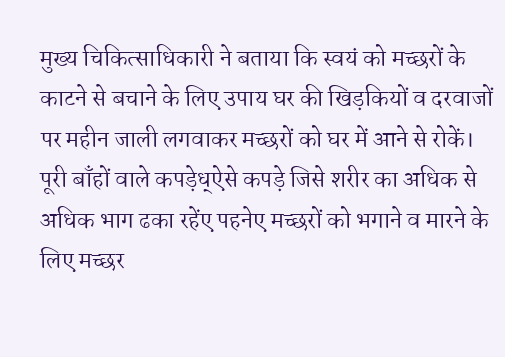मुख्य चिकित्साधिकारी ने बताया कि स्वयं को मच्छरों के काटने से बचाने के लिए उपाय घर की खिड़कियों व दरवाजों पर महीन जाली लगवाकर मच्छरों को घर में आने से रोकें। पूरी बाँहों वाले कपड़ेध्ऐसे कपड़े जिसे शरीर का अधिक से अधिक भाग ढका रहेंए पहनेए मच्छरों को भगाने व मारने के लिए मच्छर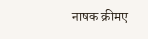नाषक क्रीमए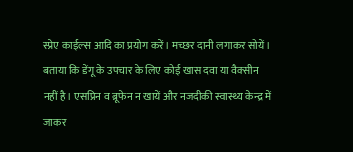स्प्रेए काईल्स आदि का प्रयोग करें। मच्छर दानी लगाकर सोयें। बताया कि डेंगू के उपचार के लिए कोई खास दवा या वैक्सीन नहीं है। एसप्रिन व ब्रूफेन न खायें और नजदीकी स्वास्थ्य केन्द्र में जाकर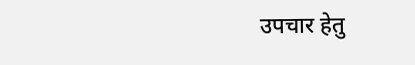उपचार हेतु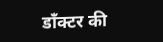डाँक्टर की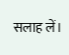सलाह लें।